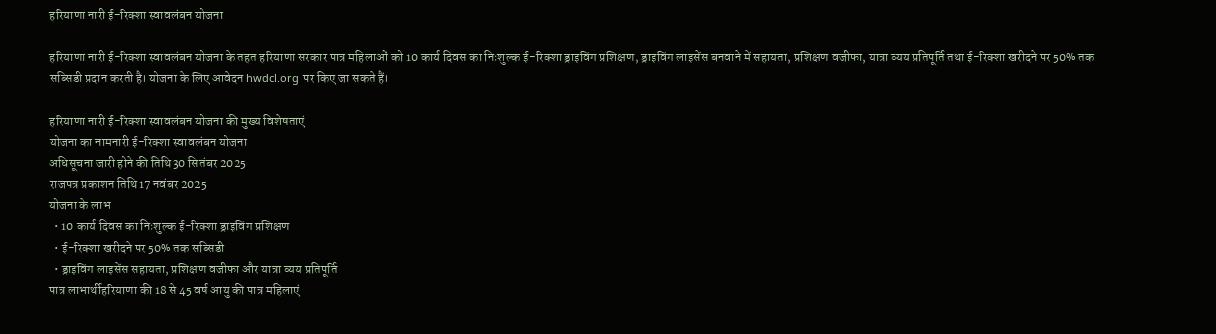हरियाणा नारी ई-रिक्शा स्वावलंबन योजना

हरियाणा नारी ई-रिक्शा स्वावलंबन योजना के तहत हरियाणा सरकार पात्र महिलाओं को 10 कार्य दिवस का निःशुल्क ई-रिक्शा ड्राइविंग प्रशिक्षण, ड्राइविंग लाइसेंस बनवाने में सहायता, प्रशिक्षण वजीफा, यात्रा व्यय प्रतिपूर्ति तथा ई-रिक्शा खरीदने पर 50% तक सब्सिडी प्रदान करती है। योजना के लिए आवेदन hwdcl.org पर किए जा सकते हैं।

हरियाणा नारी ई-रिक्शा स्वावलंबन योजना की मुख्य विशेषताएं
योजना का नामनारी ई-रिक्शा स्वावलंबन योजना
अधिसूचना जारी होने की तिथि30 सितंबर 2025
राजपत्र प्रकाशन तिथि17 नवंबर 2025
योजना के लाभ
  • 10 कार्य दिवस का निःशुल्क ई-रिक्शा ड्राइविंग प्रशिक्षण
  • ई-रिक्शा खरीदने पर 50% तक सब्सिडी
  • ड्राइविंग लाइसेंस सहायता, प्रशिक्षण वजीफा और यात्रा व्यय प्रतिपूर्ति
पात्र लाभार्थीहरियाणा की 18 से 45 वर्ष आयु की पात्र महिलाएं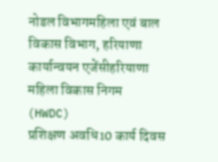नोडल विभागमहिला एवं बाल विकास विभाग, हरियाणा
कार्यान्वयन एजेंसीहरियाणा महिला विकास निगम (HWDC)
प्रशिक्षण अवधि10 कार्य दिवस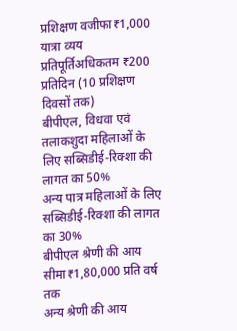प्रशिक्षण वजीफा₹1,000
यात्रा व्यय प्रतिपूर्तिअधिकतम ₹200 प्रतिदिन (10 प्रशिक्षण दिवसों तक)
बीपीएल, विधवा एवं तलाकशुदा महिलाओं के लिए सब्सिडीई-रिक्शा की लागत का 50%
अन्य पात्र महिलाओं के लिए सब्सिडीई-रिक्शा की लागत का 30%
बीपीएल श्रेणी की आय सीमा₹1,80,000 प्रति वर्ष तक
अन्य श्रेणी की आय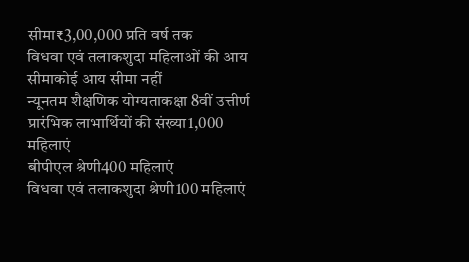सीमा₹3,00,000 प्रति वर्ष तक
विधवा एवं तलाकशुदा महिलाओं की आय सीमाकोई आय सीमा नहीं
न्यूनतम शैक्षणिक योग्यताकक्षा 8वीं उत्तीर्ण
प्रारंभिक लाभार्थियों की संख्या1,000 महिलाएं
बीपीएल श्रेणी400 महिलाएं
विधवा एवं तलाकशुदा श्रेणी100 महिलाएं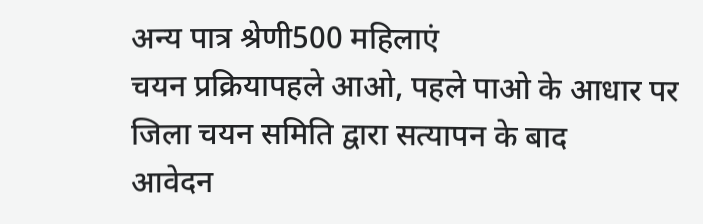अन्य पात्र श्रेणी500 महिलाएं
चयन प्रक्रियापहले आओ, पहले पाओ के आधार पर जिला चयन समिति द्वारा सत्यापन के बाद
आवेदन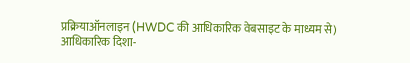प्रक्रियाऑनलाइन (HWDC की आधिकारिक वेबसाइट के माध्यम से)
आधिकारिक दिशा-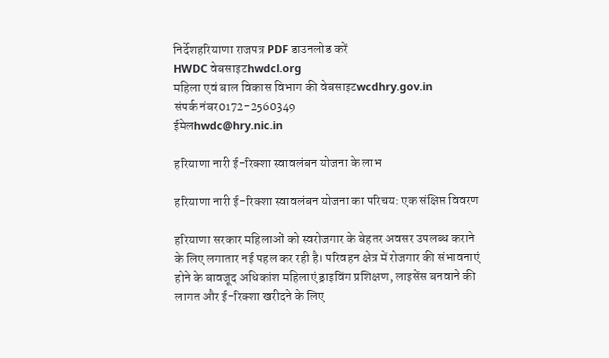निर्देशहरियाणा राजपत्र PDF डाउनलोड करें
HWDC वेबसाइटhwdcl.org
महिला एवं बाल विकास विभाग की वेबसाइटwcdhry.gov.in
संपर्क नंबर0172-2560349
ईमेलhwdc@hry.nic.in

हरियाणा नारी ई-रिक्शा स्वावलंबन योजना के लाभ

हरियाणा नारी ई-रिक्शा स्वावलंबन योजना का परिचय: एक संक्षिप्त विवरण

हरियाणा सरकार महिलाओं को स्वरोजगार के बेहतर अवसर उपलब्ध कराने के लिए लगातार नई पहल कर रही है। परिवहन क्षेत्र में रोजगार की संभावनाएं होने के बावजूद अधिकांश महिलाएं ड्राइविंग प्रशिक्षण, लाइसेंस बनवाने की लागत और ई-रिक्शा खरीदने के लिए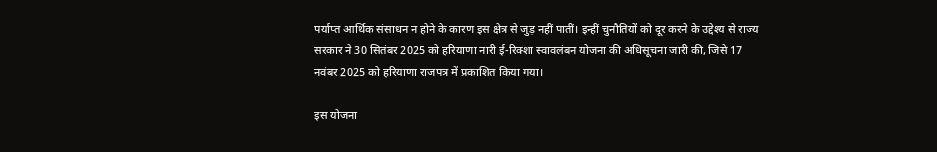पर्याप्त आर्थिक संसाधन न होने के कारण इस क्षेत्र से जुड़ नहीं पातीं। इन्हीं चुनौतियों को दूर करने के उद्देश्य से राज्य सरकार ने 30 सितंबर 2025 को हरियाणा नारी ई-रिक्शा स्वावलंबन योजना की अधिसूचना जारी की, जिसे 17 नवंबर 2025 को हरियाणा राजपत्र में प्रकाशित किया गया।

इस योजना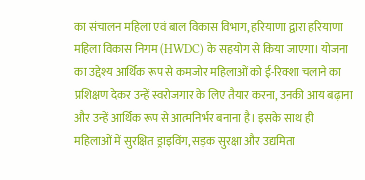का संचालन महिला एवं बाल विकास विभाग, हरियाणा द्वारा हरियाणा महिला विकास निगम (HWDC) के सहयोग से किया जाएगा। योजना का उद्देश्य आर्थिक रूप से कमजोर महिलाओं को ई-रिक्शा चलाने का प्रशिक्षण देकर उन्हें स्वरोजगार के लिए तैयार करना, उनकी आय बढ़ाना और उन्हें आर्थिक रूप से आत्मनिर्भर बनाना है। इसके साथ ही महिलाओं में सुरक्षित ड्राइविंग, सड़क सुरक्षा और उद्यमिता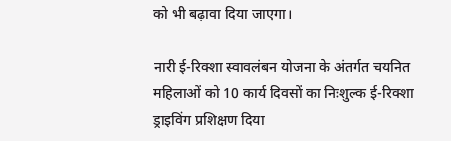को भी बढ़ावा दिया जाएगा।

नारी ई-रिक्शा स्वावलंबन योजना के अंतर्गत चयनित महिलाओं को 10 कार्य दिवसों का निःशुल्क ई-रिक्शा ड्राइविंग प्रशिक्षण दिया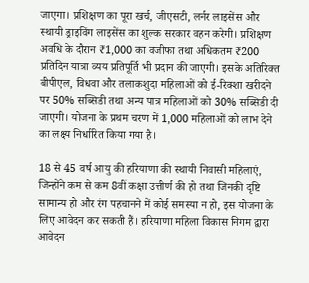जाएगा। प्रशिक्षण का पूरा खर्च, जीएसटी, लर्नर लाइसेंस और स्थायी ड्राइविंग लाइसेंस का शुल्क सरकार वहन करेगी। प्रशिक्षण अवधि के दौरान ₹1,000 का वजीफा तथा अधिकतम ₹200 प्रतिदिन यात्रा व्यय प्रतिपूर्ति भी प्रदान की जाएगी। इसके अतिरिक्त बीपीएल, विधवा और तलाकशुदा महिलाओं को ई-रिक्शा खरीदने पर 50% सब्सिडी तथा अन्य पात्र महिलाओं को 30% सब्सिडी दी जाएगी। योजना के प्रथम चरण में 1,000 महिलाओं को लाभ देने का लक्ष्य निर्धारित किया गया है।

18 से 45 वर्ष आयु की हरियाणा की स्थायी निवासी महिलाएं, जिन्होंने कम से कम 8वीं कक्षा उत्तीर्ण की हो तथा जिनकी दृष्टि सामान्य हो और रंग पहचानने में कोई समस्या न हो, इस योजना के लिए आवेदन कर सकती हैं। हरियाणा महिला विकास निगम द्वारा आवेदन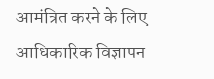आमंत्रित करने के लिए आधिकारिक विज्ञापन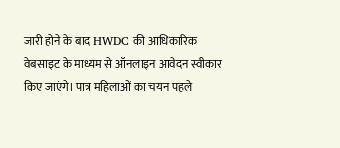जारी होने के बाद HWDC की आधिकारिक वेबसाइट के माध्यम से ऑनलाइन आवेदन स्वीकार किए जाएंगे। पात्र महिलाओं का चयन पहले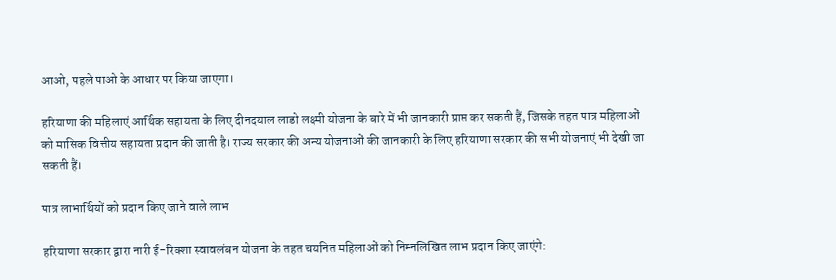आओ, पहले पाओ के आधार पर किया जाएगा।

हरियाणा की महिलाएं आर्थिक सहायता के लिए दीनदयाल लाडो लक्ष्मी योजना के बारे में भी जानकारी प्राप्त कर सकती हैं, जिसके तहत पात्र महिलाओं को मासिक वित्तीय सहायता प्रदान की जाती है। राज्य सरकार की अन्य योजनाओं की जानकारी के लिए हरियाणा सरकार की सभी योजनाएं भी देखी जा सकती हैं।

पात्र लाभार्थियों को प्रदान किए जाने वाले लाभ

हरियाणा सरकार द्वारा नारी ई-रिक्शा स्वावलंबन योजना के तहत चयनित महिलाओं को निम्नलिखित लाभ प्रदान किए जाएंगे: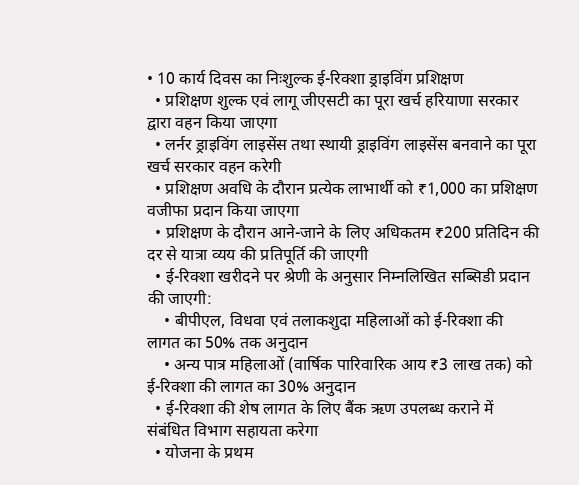• 10 कार्य दिवस का निःशुल्क ई-रिक्शा ड्राइविंग प्रशिक्षण
  • प्रशिक्षण शुल्क एवं लागू जीएसटी का पूरा खर्च हरियाणा सरकार द्वारा वहन किया जाएगा
  • लर्नर ड्राइविंग लाइसेंस तथा स्थायी ड्राइविंग लाइसेंस बनवाने का पूरा खर्च सरकार वहन करेगी
  • प्रशिक्षण अवधि के दौरान प्रत्येक लाभार्थी को ₹1,000 का प्रशिक्षण वजीफा प्रदान किया जाएगा
  • प्रशिक्षण के दौरान आने-जाने के लिए अधिकतम ₹200 प्रतिदिन की दर से यात्रा व्यय की प्रतिपूर्ति की जाएगी
  • ई-रिक्शा खरीदने पर श्रेणी के अनुसार निम्नलिखित सब्सिडी प्रदान की जाएगी:
    • बीपीएल, विधवा एवं तलाकशुदा महिलाओं को ई-रिक्शा की लागत का 50% तक अनुदान
    • अन्य पात्र महिलाओं (वार्षिक पारिवारिक आय ₹3 लाख तक) को ई-रिक्शा की लागत का 30% अनुदान
  • ई-रिक्शा की शेष लागत के लिए बैंक ऋण उपलब्ध कराने में संबंधित विभाग सहायता करेगा
  • योजना के प्रथम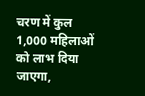चरण में कुल 1,000 महिलाओं को लाभ दिया जाएगा,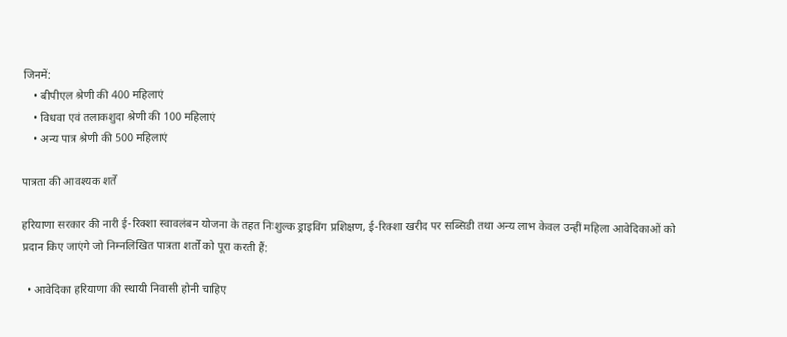जिनमें:
    • बीपीएल श्रेणी की 400 महिलाएं
    • विधवा एवं तलाकशुदा श्रेणी की 100 महिलाएं
    • अन्य पात्र श्रेणी की 500 महिलाएं

पात्रता की आवश्यक शर्तें

हरियाणा सरकार की नारी ई-रिक्शा स्वावलंबन योजना के तहत निःशुल्क ड्राइविंग प्रशिक्षण, ई-रिक्शा खरीद पर सब्सिडी तथा अन्य लाभ केवल उन्हीं महिला आवेदिकाओं को प्रदान किए जाएंगे जो निम्नलिखित पात्रता शर्तों को पूरा करती हैं:

  • आवेदिका हरियाणा की स्थायी निवासी होनी चाहिए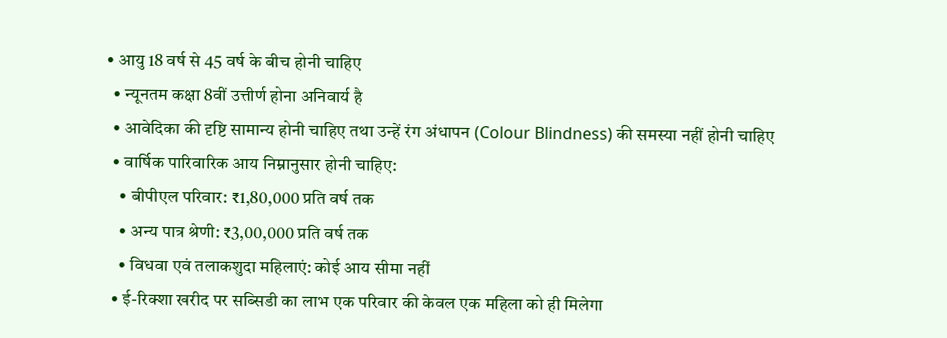• आयु 18 वर्ष से 45 वर्ष के बीच होनी चाहिए
  • न्यूनतम कक्षा 8वीं उत्तीर्ण होना अनिवार्य है
  • आवेदिका की दृष्टि सामान्य होनी चाहिए तथा उन्हें रंग अंधापन (Colour Blindness) की समस्या नहीं होनी चाहिए
  • वार्षिक पारिवारिक आय निम्नानुसार होनी चाहिए:
    • बीपीएल परिवार: ₹1,80,000 प्रति वर्ष तक
    • अन्य पात्र श्रेणी: ₹3,00,000 प्रति वर्ष तक
    • विधवा एवं तलाकशुदा महिलाएं: कोई आय सीमा नहीं
  • ई-रिक्शा खरीद पर सब्सिडी का लाभ एक परिवार की केवल एक महिला को ही मिलेगा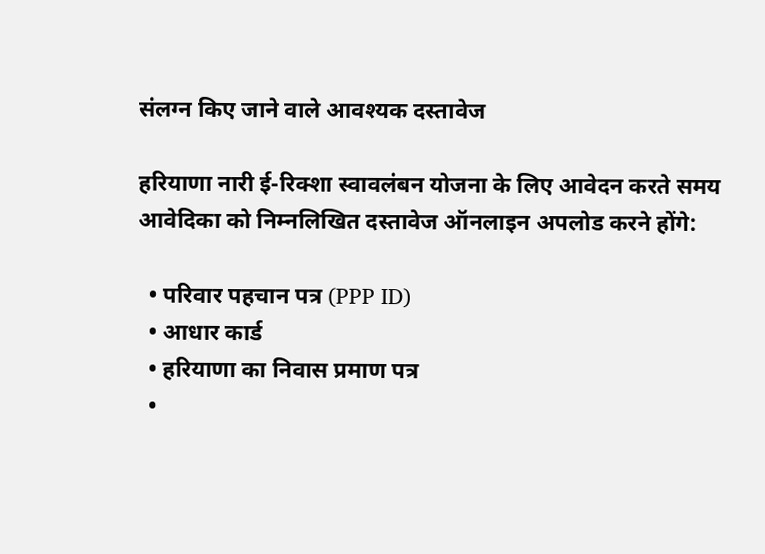संलग्न किए जाने वाले आवश्यक दस्तावेज

हरियाणा नारी ई-रिक्शा स्वावलंबन योजना के लिए आवेदन करते समय आवेदिका को निम्नलिखित दस्तावेज ऑनलाइन अपलोड करने होंगे:

  • परिवार पहचान पत्र (PPP ID)
  • आधार कार्ड
  • हरियाणा का निवास प्रमाण पत्र
  •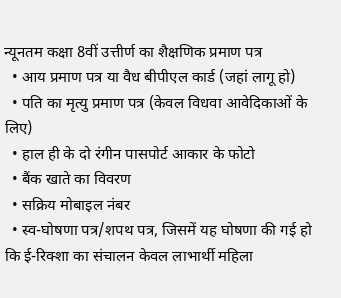न्यूनतम कक्षा 8वीं उत्तीर्ण का शैक्षणिक प्रमाण पत्र
  • आय प्रमाण पत्र या वैध बीपीएल कार्ड (जहां लागू हो)
  • पति का मृत्यु प्रमाण पत्र (केवल विधवा आवेदिकाओं के लिए)
  • हाल ही के दो रंगीन पासपोर्ट आकार के फोटो
  • बैंक खाते का विवरण
  • सक्रिय मोबाइल नंबर
  • स्व-घोषणा पत्र/शपथ पत्र, जिसमें यह घोषणा की गई हो कि ई-रिक्शा का संचालन केवल लाभार्थी महिला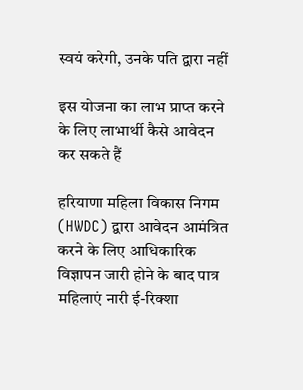स्वयं करेगी, उनके पति द्वारा नहीं

इस योजना का लाभ प्राप्त करने के लिए लाभार्थी कैसे आवेदन कर सकते हैं

हरियाणा महिला विकास निगम (HWDC) द्वारा आवेदन आमंत्रित करने के लिए आधिकारिक विज्ञापन जारी होने के बाद पात्र महिलाएं नारी ई-रिक्शा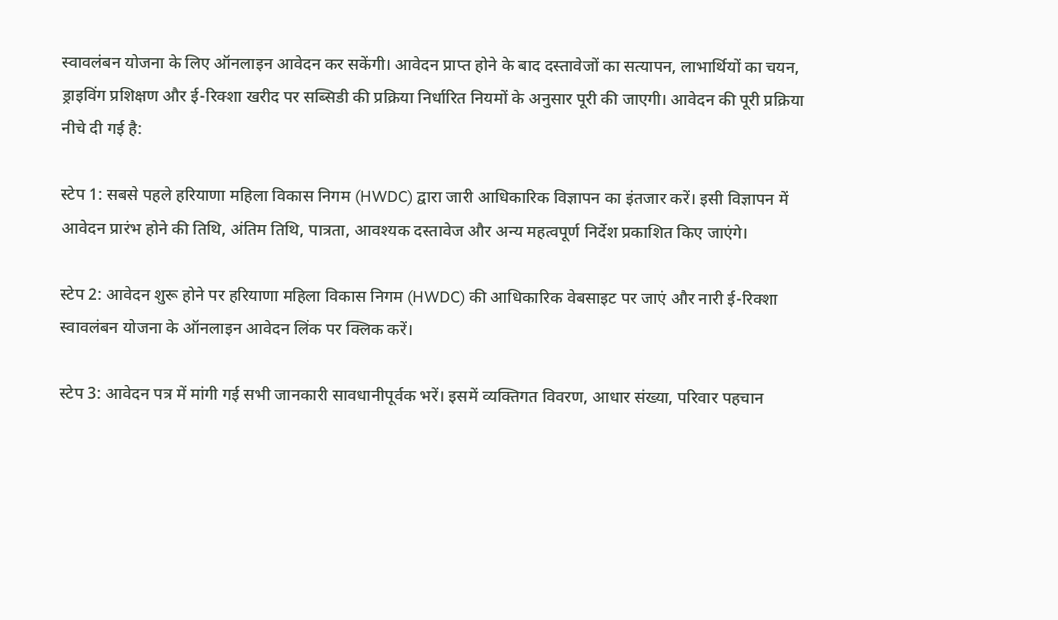स्वावलंबन योजना के लिए ऑनलाइन आवेदन कर सकेंगी। आवेदन प्राप्त होने के बाद दस्तावेजों का सत्यापन, लाभार्थियों का चयन, ड्राइविंग प्रशिक्षण और ई-रिक्शा खरीद पर सब्सिडी की प्रक्रिया निर्धारित नियमों के अनुसार पूरी की जाएगी। आवेदन की पूरी प्रक्रिया नीचे दी गई है:

स्टेप 1: सबसे पहले हरियाणा महिला विकास निगम (HWDC) द्वारा जारी आधिकारिक विज्ञापन का इंतजार करें। इसी विज्ञापन में आवेदन प्रारंभ होने की तिथि, अंतिम तिथि, पात्रता, आवश्यक दस्तावेज और अन्य महत्वपूर्ण निर्देश प्रकाशित किए जाएंगे।

स्टेप 2: आवेदन शुरू होने पर हरियाणा महिला विकास निगम (HWDC) की आधिकारिक वेबसाइट पर जाएं और नारी ई-रिक्शा स्वावलंबन योजना के ऑनलाइन आवेदन लिंक पर क्लिक करें।

स्टेप 3: आवेदन पत्र में मांगी गई सभी जानकारी सावधानीपूर्वक भरें। इसमें व्यक्तिगत विवरण, आधार संख्या, परिवार पहचान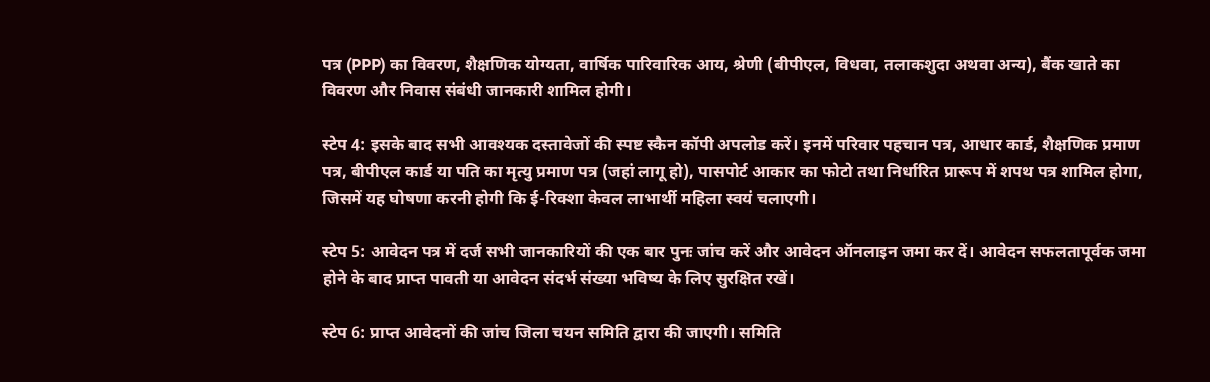पत्र (PPP) का विवरण, शैक्षणिक योग्यता, वार्षिक पारिवारिक आय, श्रेणी (बीपीएल, विधवा, तलाकशुदा अथवा अन्य), बैंक खाते का विवरण और निवास संबंधी जानकारी शामिल होगी।

स्टेप 4: इसके बाद सभी आवश्यक दस्तावेजों की स्पष्ट स्कैन कॉपी अपलोड करें। इनमें परिवार पहचान पत्र, आधार कार्ड, शैक्षणिक प्रमाण पत्र, बीपीएल कार्ड या पति का मृत्यु प्रमाण पत्र (जहां लागू हो), पासपोर्ट आकार का फोटो तथा निर्धारित प्रारूप में शपथ पत्र शामिल होगा, जिसमें यह घोषणा करनी होगी कि ई-रिक्शा केवल लाभार्थी महिला स्वयं चलाएगी।

स्टेप 5: आवेदन पत्र में दर्ज सभी जानकारियों की एक बार पुनः जांच करें और आवेदन ऑनलाइन जमा कर दें। आवेदन सफलतापूर्वक जमा होने के बाद प्राप्त पावती या आवेदन संदर्भ संख्या भविष्य के लिए सुरक्षित रखें।

स्टेप 6: प्राप्त आवेदनों की जांच जिला चयन समिति द्वारा की जाएगी। समिति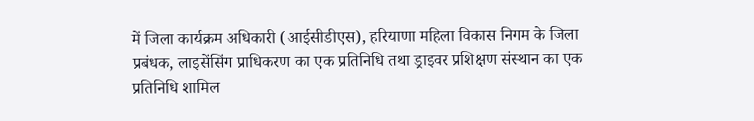में जिला कार्यक्रम अधिकारी (आईसीडीएस), हरियाणा महिला विकास निगम के जिला प्रबंधक, लाइसेंसिंग प्राधिकरण का एक प्रतिनिधि तथा ड्राइवर प्रशिक्षण संस्थान का एक प्रतिनिधि शामिल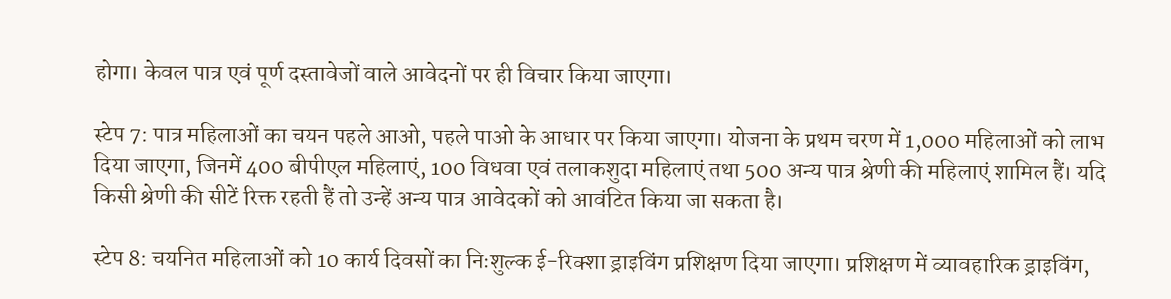होगा। केवल पात्र एवं पूर्ण दस्तावेजों वाले आवेदनों पर ही विचार किया जाएगा।

स्टेप 7: पात्र महिलाओं का चयन पहले आओ, पहले पाओ के आधार पर किया जाएगा। योजना के प्रथम चरण में 1,000 महिलाओं को लाभ दिया जाएगा, जिनमें 400 बीपीएल महिलाएं, 100 विधवा एवं तलाकशुदा महिलाएं तथा 500 अन्य पात्र श्रेणी की महिलाएं शामिल हैं। यदि किसी श्रेणी की सीटें रिक्त रहती हैं तो उन्हें अन्य पात्र आवेदकों को आवंटित किया जा सकता है।

स्टेप 8: चयनित महिलाओं को 10 कार्य दिवसों का निःशुल्क ई-रिक्शा ड्राइविंग प्रशिक्षण दिया जाएगा। प्रशिक्षण में व्यावहारिक ड्राइविंग,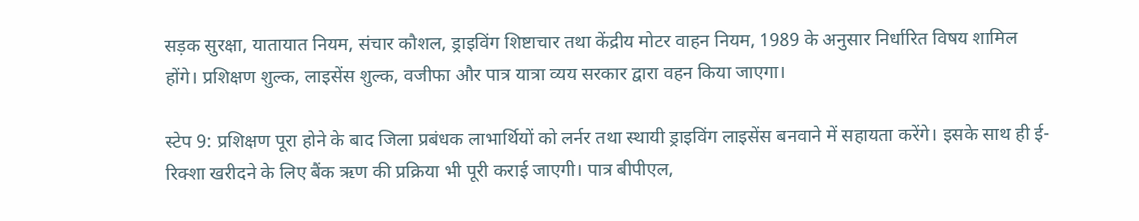सड़क सुरक्षा, यातायात नियम, संचार कौशल, ड्राइविंग शिष्टाचार तथा केंद्रीय मोटर वाहन नियम, 1989 के अनुसार निर्धारित विषय शामिल होंगे। प्रशिक्षण शुल्क, लाइसेंस शुल्क, वजीफा और पात्र यात्रा व्यय सरकार द्वारा वहन किया जाएगा।

स्टेप 9: प्रशिक्षण पूरा होने के बाद जिला प्रबंधक लाभार्थियों को लर्नर तथा स्थायी ड्राइविंग लाइसेंस बनवाने में सहायता करेंगे। इसके साथ ही ई-रिक्शा खरीदने के लिए बैंक ऋण की प्रक्रिया भी पूरी कराई जाएगी। पात्र बीपीएल,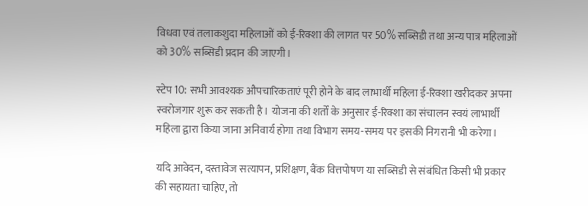विधवा एवं तलाकशुदा महिलाओं को ई-रिक्शा की लागत पर 50% सब्सिडी तथा अन्य पात्र महिलाओं को 30% सब्सिडी प्रदान की जाएगी।

स्टेप 10: सभी आवश्यक औपचारिकताएं पूरी होने के बाद लाभार्थी महिला ई-रिक्शा खरीदकर अपना स्वरोजगार शुरू कर सकती है। योजना की शर्तों के अनुसार ई-रिक्शा का संचालन स्वयं लाभार्थी महिला द्वारा किया जाना अनिवार्य होगा तथा विभाग समय-समय पर इसकी निगरानी भी करेगा।

यदि आवेदन, दस्तावेज सत्यापन, प्रशिक्षण, बैंक वित्तपोषण या सब्सिडी से संबंधित किसी भी प्रकार की सहायता चाहिए, तो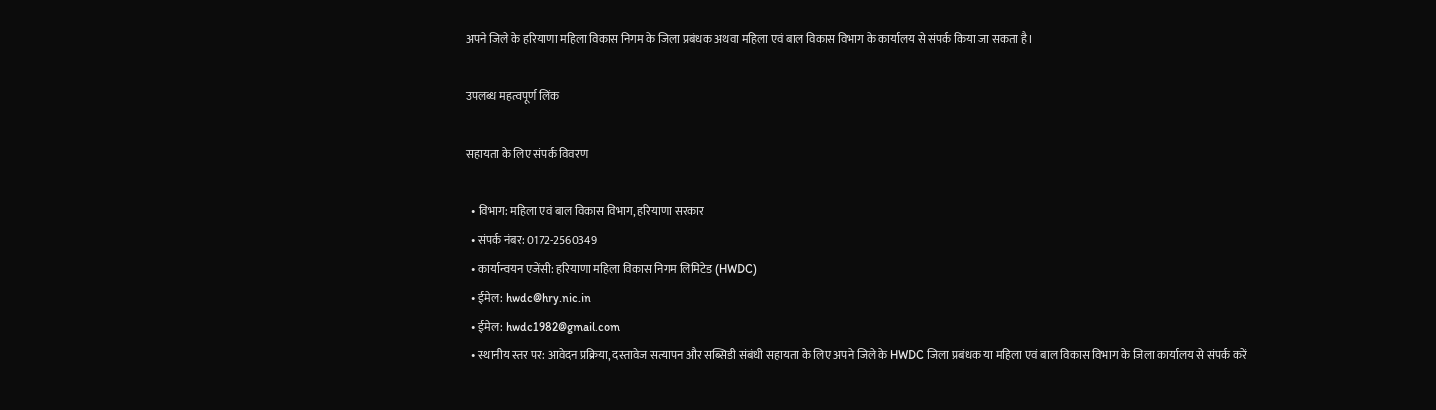अपने जिले के हरियाणा महिला विकास निगम के जिला प्रबंधक अथवा महिला एवं बाल विकास विभाग के कार्यालय से संपर्क किया जा सकता है।

उपलब्ध महत्वपूर्ण लिंक

सहायता के लिए संपर्क विवरण

  • विभाग: महिला एवं बाल विकास विभाग, हरियाणा सरकार
  • संपर्क नंबर: 0172-2560349
  • कार्यान्वयन एजेंसी: हरियाणा महिला विकास निगम लिमिटेड (HWDC)
  • ईमेल: hwdc@hry.nic.in
  • ईमेल: hwdc1982@gmail.com
  • स्थानीय स्तर पर: आवेदन प्रक्रिया, दस्तावेज सत्यापन और सब्सिडी संबंधी सहायता के लिए अपने जिले के HWDC जिला प्रबंधक या महिला एवं बाल विकास विभाग के जिला कार्यालय से संपर्क करें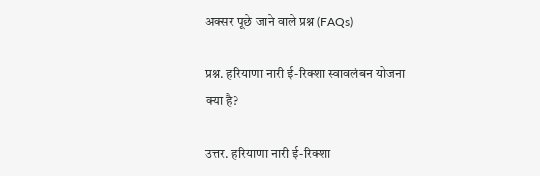अक्सर पूछे जाने वाले प्रश्न (FAQs)

प्रश्न. हरियाणा नारी ई-रिक्शा स्वावलंबन योजना क्या है?

उत्तर. हरियाणा नारी ई-रिक्शा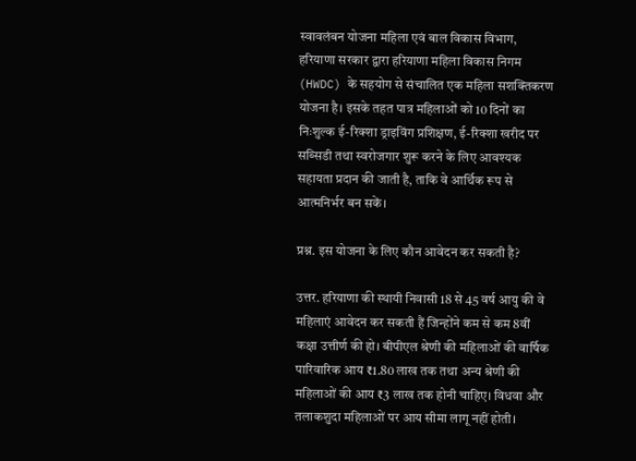स्वावलंबन योजना महिला एवं बाल विकास विभाग, हरियाणा सरकार द्वारा हरियाणा महिला विकास निगम (HWDC) के सहयोग से संचालित एक महिला सशक्तिकरण योजना है। इसके तहत पात्र महिलाओं को 10 दिनों का निःशुल्क ई-रिक्शा ड्राइविंग प्रशिक्षण, ई-रिक्शा खरीद पर सब्सिडी तथा स्वरोजगार शुरू करने के लिए आवश्यक सहायता प्रदान की जाती है, ताकि वे आर्थिक रूप से आत्मनिर्भर बन सकें।

प्रश्न. इस योजना के लिए कौन आवेदन कर सकती है?

उत्तर. हरियाणा की स्थायी निवासी 18 से 45 वर्ष आयु की वे महिलाएं आवेदन कर सकती हैं जिन्होंने कम से कम 8वीं कक्षा उत्तीर्ण की हो। बीपीएल श्रेणी की महिलाओं की वार्षिक पारिवारिक आय ₹1.80 लाख तक तथा अन्य श्रेणी की महिलाओं की आय ₹3 लाख तक होनी चाहिए। विधवा और तलाकशुदा महिलाओं पर आय सीमा लागू नहीं होती।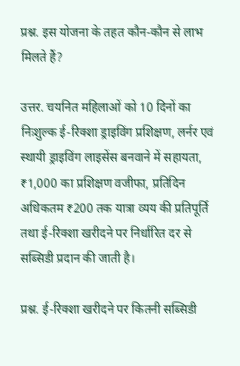प्रश्न. इस योजना के तहत कौन-कौन से लाभ मिलते हैं?

उत्तर. चयनित महिलाओं को 10 दिनों का निःशुल्क ई-रिक्शा ड्राइविंग प्रशिक्षण, लर्नर एवं स्थायी ड्राइविंग लाइसेंस बनवाने में सहायता, ₹1,000 का प्रशिक्षण वजीफा, प्रतिदिन अधिकतम ₹200 तक यात्रा व्यय की प्रतिपूर्ति तथा ई-रिक्शा खरीदने पर निर्धारित दर से सब्सिडी प्रदान की जाती है।

प्रश्न. ई-रिक्शा खरीदने पर कितनी सब्सिडी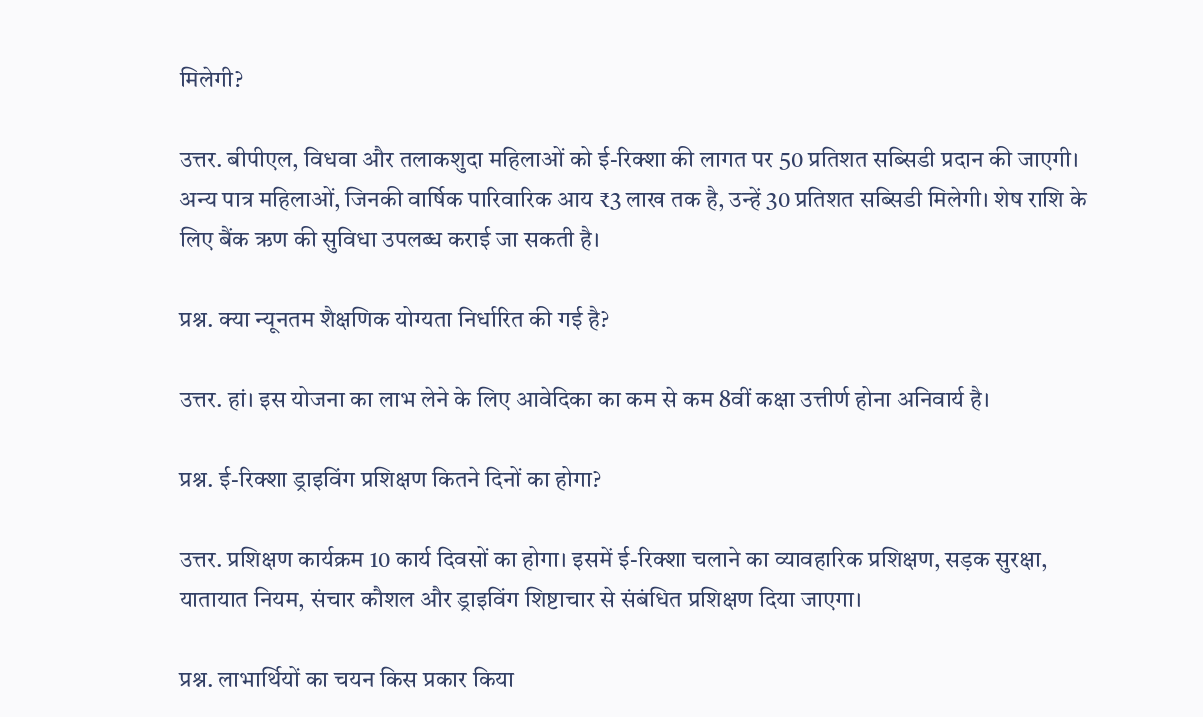मिलेगी?

उत्तर. बीपीएल, विधवा और तलाकशुदा महिलाओं को ई-रिक्शा की लागत पर 50 प्रतिशत सब्सिडी प्रदान की जाएगी। अन्य पात्र महिलाओं, जिनकी वार्षिक पारिवारिक आय ₹3 लाख तक है, उन्हें 30 प्रतिशत सब्सिडी मिलेगी। शेष राशि के लिए बैंक ऋण की सुविधा उपलब्ध कराई जा सकती है।

प्रश्न. क्या न्यूनतम शैक्षणिक योग्यता निर्धारित की गई है?

उत्तर. हां। इस योजना का लाभ लेने के लिए आवेदिका का कम से कम 8वीं कक्षा उत्तीर्ण होना अनिवार्य है।

प्रश्न. ई-रिक्शा ड्राइविंग प्रशिक्षण कितने दिनों का होगा?

उत्तर. प्रशिक्षण कार्यक्रम 10 कार्य दिवसों का होगा। इसमें ई-रिक्शा चलाने का व्यावहारिक प्रशिक्षण, सड़क सुरक्षा, यातायात नियम, संचार कौशल और ड्राइविंग शिष्टाचार से संबंधित प्रशिक्षण दिया जाएगा।

प्रश्न. लाभार्थियों का चयन किस प्रकार किया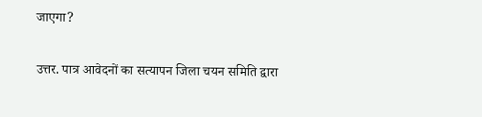जाएगा?

उत्तर. पात्र आवेदनों का सत्यापन जिला चयन समिति द्वारा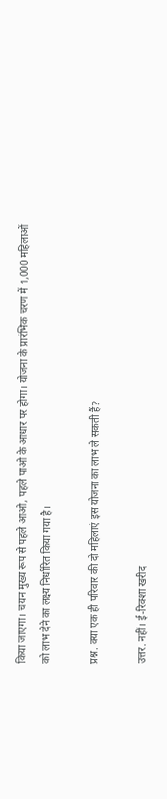किया जाएगा। चयन मुख्य रूप से पहले आओ, पहले पाओ के आधार पर होगा। योजना के प्रारंभिक चरण में 1,000 महिलाओं को लाभ देने का लक्ष्य निर्धारित किया गया है।

प्रश्न. क्या एक ही परिवार की दो महिलाएं इस योजना का लाभ ले सकती हैं?

उत्तर. नहीं। ई-रिक्शा खरीद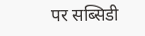पर सब्सिडी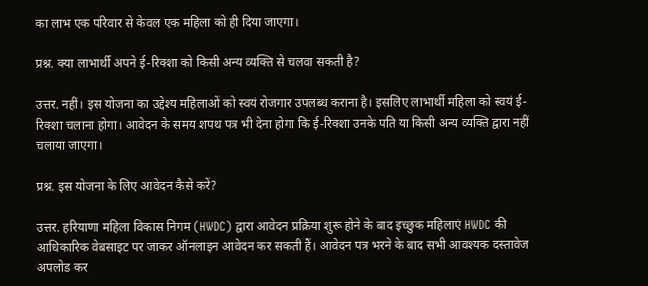का लाभ एक परिवार से केवल एक महिला को ही दिया जाएगा।

प्रश्न. क्या लाभार्थी अपने ई-रिक्शा को किसी अन्य व्यक्ति से चलवा सकती है?

उत्तर. नहीं। इस योजना का उद्देश्य महिलाओं को स्वयं रोजगार उपलब्ध कराना है। इसलिए लाभार्थी महिला को स्वयं ई-रिक्शा चलाना होगा। आवेदन के समय शपथ पत्र भी देना होगा कि ई-रिक्शा उनके पति या किसी अन्य व्यक्ति द्वारा नहीं चलाया जाएगा।

प्रश्न. इस योजना के लिए आवेदन कैसे करें?

उत्तर. हरियाणा महिला विकास निगम (HWDC) द्वारा आवेदन प्रक्रिया शुरू होने के बाद इच्छुक महिलाएं HWDC की आधिकारिक वेबसाइट पर जाकर ऑनलाइन आवेदन कर सकती हैं। आवेदन पत्र भरने के बाद सभी आवश्यक दस्तावेज अपलोड कर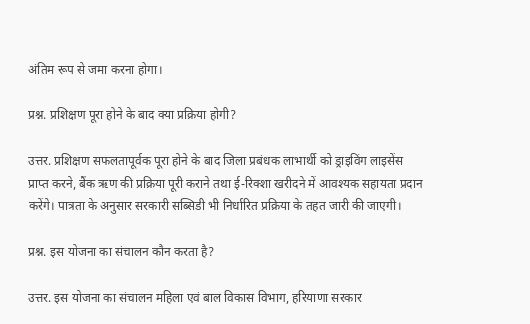अंतिम रूप से जमा करना होगा।

प्रश्न. प्रशिक्षण पूरा होने के बाद क्या प्रक्रिया होगी?

उत्तर. प्रशिक्षण सफलतापूर्वक पूरा होने के बाद जिला प्रबंधक लाभार्थी को ड्राइविंग लाइसेंस प्राप्त करने, बैंक ऋण की प्रक्रिया पूरी कराने तथा ई-रिक्शा खरीदने में आवश्यक सहायता प्रदान करेंगे। पात्रता के अनुसार सरकारी सब्सिडी भी निर्धारित प्रक्रिया के तहत जारी की जाएगी।

प्रश्न. इस योजना का संचालन कौन करता है?

उत्तर. इस योजना का संचालन महिला एवं बाल विकास विभाग, हरियाणा सरकार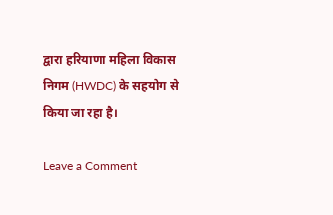द्वारा हरियाणा महिला विकास निगम (HWDC) के सहयोग से किया जा रहा है।

Leave a Comment